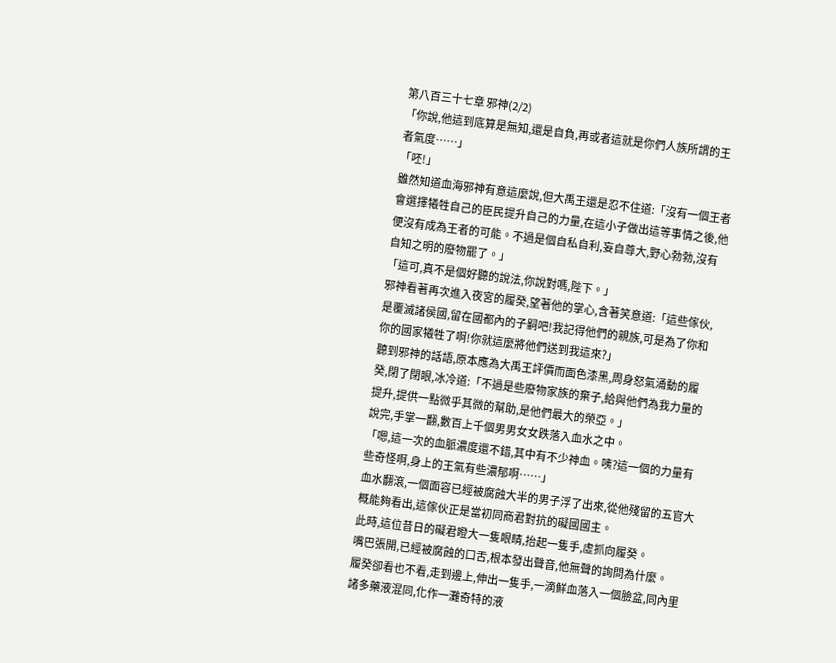第八百三十七章 邪神(2/2)
「你說,他這到底算是無知,還是自負,再或者這就是你們人族所謂的王者氣度……」
「呸!」
雖然知道血海邪神有意這麼說,但大禹王還是忍不住道:「沒有一個王者會選擇犧牲自己的臣民提升自己的力量,在這小子做出這等事情之後,他便沒有成為王者的可能。不過是個自私自利,妄自尊大,野心勃勃,沒有自知之明的廢物罷了。」
「這可,真不是個好聽的說法,你說對嗎,陛下。」
邪神看著再次進入夜宮的履癸,望著他的掌心,含著笑意道:「這些傢伙,是覆滅諸侯國,留在國都內的子嗣吧!我記得他們的親族,可是為了你和你的國家犧牲了啊!你就這麼將他們送到我這來?」
聽到邪神的話語,原本應為大禹王評價而面色漆黑,周身怒氣涌動的履癸,閉了閉眼,冰冷道:「不過是些廢物家族的棄子,給與他們為我力量的提升,提供一點微乎其微的幫助,是他們最大的榮亞。」
說完,手掌一翻,數百上千個男男女女跌落入血水之中。
「嗯,這一次的血脈濃度還不錯,其中有不少神血。咦?這一個的力量有些奇怪啊,身上的王氣有些濃郁啊……」
血水翻滾,一個面容已經被腐蝕大半的男子浮了出來,從他殘留的五官大概能夠看出,這傢伙正是當初同商君對抗的礙國國主。
此時,這位昔日的礙君瞪大一隻眼睛,抬起一隻手,虛抓向履癸。
嘴巴張開,已經被腐蝕的口舌,根本發出聲音,他無聲的詢問為什麼。
履癸卻看也不看,走到邊上,伸出一隻手,一滴鮮血落入一個臉盆,同內里諸多藥液混同,化作一灘奇特的液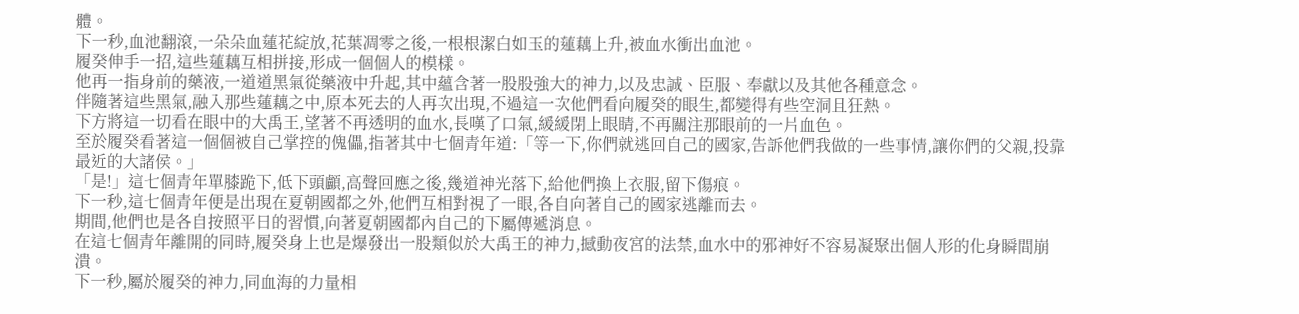體。
下一秒,血池翻滾,一朵朵血蓮花綻放,花葉凋零之後,一根根潔白如玉的蓮藕上升,被血水衝出血池。
履癸伸手一招,這些蓮藕互相拼接,形成一個個人的模樣。
他再一指身前的藥液,一道道黑氣從藥液中升起,其中蘊含著一股股強大的神力,以及忠誠、臣服、奉獻以及其他各種意念。
伴隨著這些黑氣,融入那些蓮藕之中,原本死去的人再次出現,不過這一次他們看向履癸的眼生,都變得有些空洞且狂熱。
下方將這一切看在眼中的大禹王,望著不再透明的血水,長嘆了口氣,緩緩閉上眼睛,不再關注那眼前的一片血色。
至於履癸看著這一個個被自己掌控的傀儡,指著其中七個青年道:「等一下,你們就逃回自己的國家,告訴他們我做的一些事情,讓你們的父親,投靠最近的大諸侯。」
「是!」這七個青年單膝跪下,低下頭顱,高聲回應之後,幾道神光落下,給他們換上衣服,留下傷痕。
下一秒,這七個青年便是出現在夏朝國都之外,他們互相對視了一眼,各自向著自己的國家逃離而去。
期間,他們也是各自按照平日的習慣,向著夏朝國都內自己的下屬傳遞消息。
在這七個青年離開的同時,履癸身上也是爆發出一股類似於大禹王的神力,撼動夜宮的法禁,血水中的邪神好不容易凝聚出個人形的化身瞬間崩潰。
下一秒,屬於履癸的神力,同血海的力量相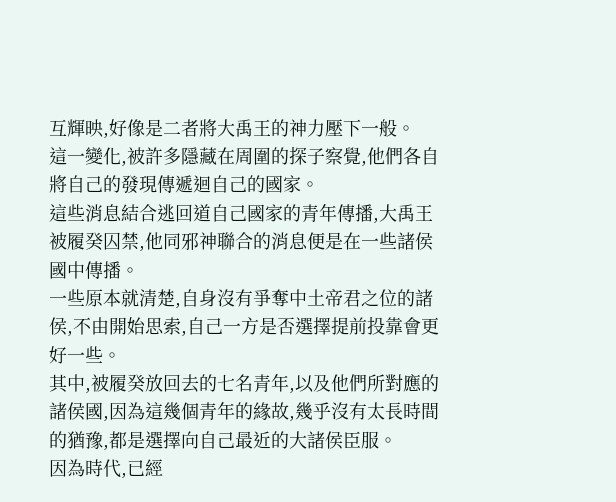互輝映,好像是二者將大禹王的神力壓下一般。
這一變化,被許多隱藏在周圍的探子察覺,他們各自將自己的發現傳遞迴自己的國家。
這些消息結合逃回道自己國家的青年傳播,大禹王被履癸囚禁,他同邪神聯合的消息便是在一些諸侯國中傳播。
一些原本就清楚,自身沒有爭奪中土帝君之位的諸侯,不由開始思索,自己一方是否選擇提前投靠會更好一些。
其中,被履癸放回去的七名青年,以及他們所對應的諸侯國,因為這幾個青年的緣故,幾乎沒有太長時間的猶豫,都是選擇向自己最近的大諸侯臣服。
因為時代,已經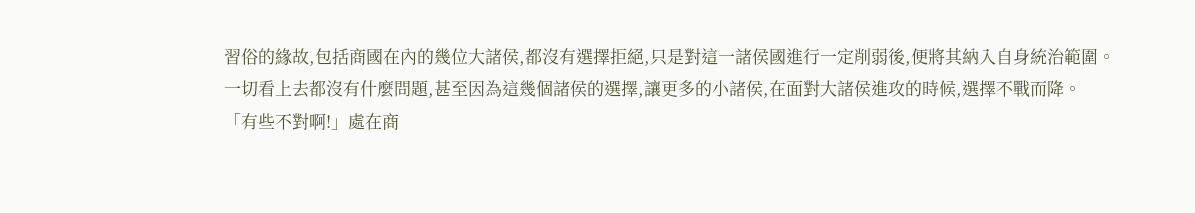習俗的緣故,包括商國在內的幾位大諸侯,都沒有選擇拒絕,只是對這一諸侯國進行一定削弱後,便將其納入自身統治範圍。
一切看上去都沒有什麼問題,甚至因為這幾個諸侯的選擇,讓更多的小諸侯,在面對大諸侯進攻的時候,選擇不戰而降。
「有些不對啊!」處在商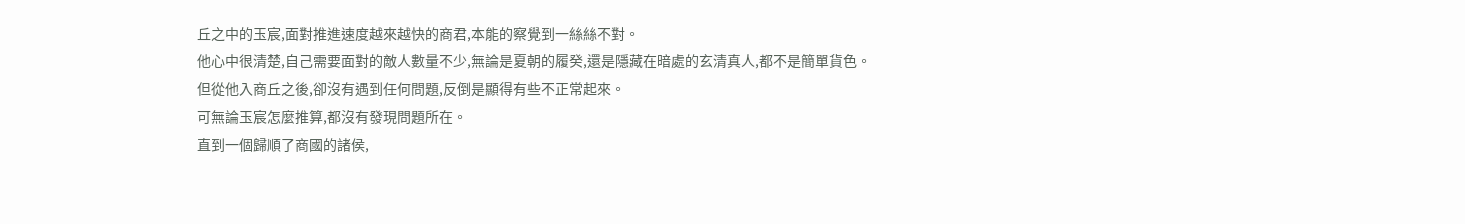丘之中的玉宸,面對推進速度越來越快的商君,本能的察覺到一絲絲不對。
他心中很清楚,自己需要面對的敵人數量不少,無論是夏朝的履癸,還是隱藏在暗處的玄清真人,都不是簡單貨色。
但從他入商丘之後,卻沒有遇到任何問題,反倒是顯得有些不正常起來。
可無論玉宸怎麼推算,都沒有發現問題所在。
直到一個歸順了商國的諸侯,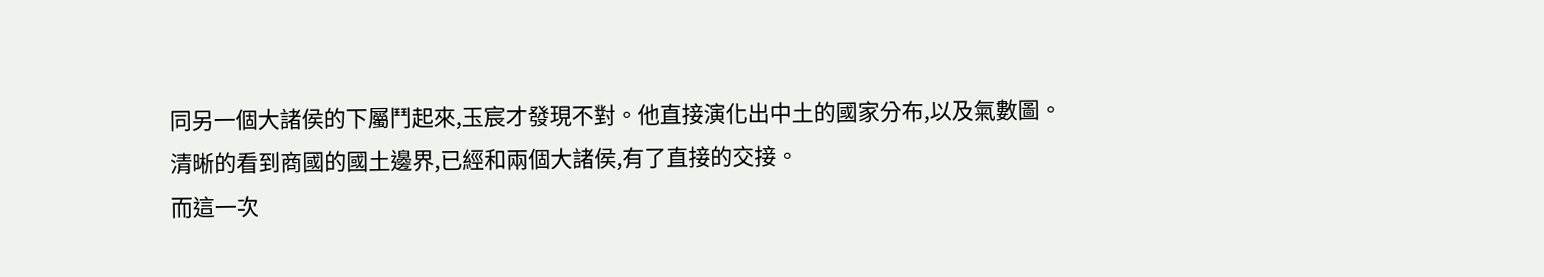同另一個大諸侯的下屬鬥起來,玉宸才發現不對。他直接演化出中土的國家分布,以及氣數圖。
清晰的看到商國的國土邊界,已經和兩個大諸侯,有了直接的交接。
而這一次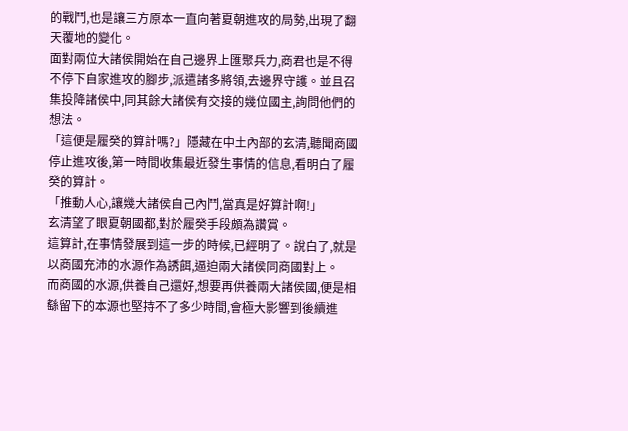的戰鬥,也是讓三方原本一直向著夏朝進攻的局勢,出現了翻天覆地的變化。
面對兩位大諸侯開始在自己邊界上匯聚兵力,商君也是不得不停下自家進攻的腳步,派遣諸多將領,去邊界守護。並且召集投降諸侯中,同其餘大諸侯有交接的幾位國主,詢問他們的想法。
「這便是履癸的算計嗎?」隱藏在中土內部的玄清,聽聞商國停止進攻後,第一時間收集最近發生事情的信息,看明白了履癸的算計。
「推動人心,讓幾大諸侯自己內鬥,當真是好算計啊!」
玄清望了眼夏朝國都,對於履癸手段頗為讚賞。
這算計,在事情發展到這一步的時候,已經明了。說白了,就是以商國充沛的水源作為誘餌,逼迫兩大諸侯同商國對上。
而商國的水源,供養自己還好,想要再供養兩大諸侯國,便是相繇留下的本源也堅持不了多少時間,會極大影響到後續進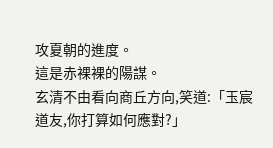攻夏朝的進度。
這是赤裸裸的陽謀。
玄清不由看向商丘方向,笑道:「玉宸道友,你打算如何應對?」